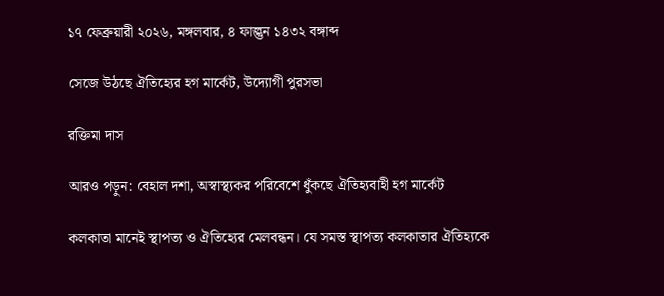১৭ ফেব্রুয়ারী ২০২৬, মঙ্গলবার, ৪ ফাল্গুন ১৪৩২ বঙ্গাব্দ

সেজে উঠছে ঐতিহ্যের হগ মার্কেট, উদ্যোগী পুরসভা

রক্তিমা দাস

আরও পড়ুন: বেহাল দশা, অস্বাস্থ্যকর পরিবেশে ধুঁকছে ঐতিহ্যবাহী হগ মার্কেট

কলকাতা মানেই স্থাপত্য ও ঐতিহ্যের মেলবন্ধন। যে সমস্ত স্থাপত্য কলকাতার ঐতিহ্যকে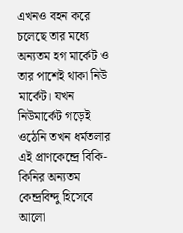এখনও বহন করে চলেছে তার মধ্যে অন্যতম হগ মার্কেট ও তার পাশেই থাকা নিউ মার্কেট। যখন নিউমার্কেট গড়েই ওঠেনি তখন ধর্মতলার এই প্রাণকেন্দ্রে বিকি-কিনির অন্যতম কেন্দ্রবিন্দু হিসেবে আলো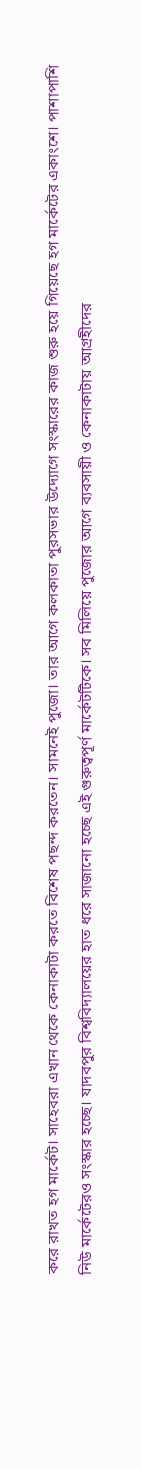করে রাখত হগ মার্কেট। সাহেবরা এখান থেকে কেনাকাটা করতে বিশেষ পছন্দ করতেন। সামনেই পুজো। তার আগে কলকাতা পুরসভার উদ্যোগে সংস্কারের কাজ শুরু হয়ে গিয়েছে হগ মার্কেটের একাংশে। পাশাপাশি নিউ মার্কেটেরও সংস্কার হচ্ছে। যাদবপুর বিশ্ববিদ্যালয়ের হাত ধরে সাজানো হচ্ছে এই গুরুত্বপূর্ণ মার্কেটটিকে। সব মিলিয়ে পুজোর আগে ব্যবসায়ী ও কেনাকাটায় আগ্রহীদের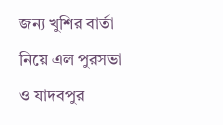জন্য খুশির বার্তা নিয়ে এল পুরসভা ও যাদবপুর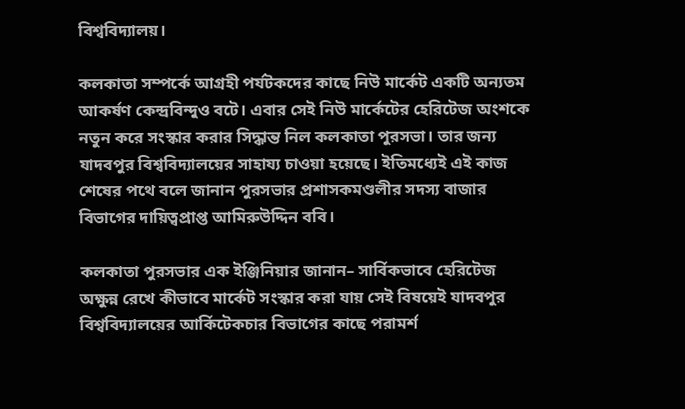বিশ্ববিদ্যালয়।

কলকাতা সম্পর্কে আগ্রহী পর্যটকদের কাছে নিউ মার্কেট একটি অন্যতম আকর্ষণ কেন্দ্রবিন্দুও বটে। এবার সেই নিউ মার্কেটের হেরিটেজ অংশকে নতুন করে সংস্কার করার সিদ্ধান্ত নিল কলকাতা পুরসভা। তার জন্য যাদবপুর বিশ্ববিদ্যালয়ের সাহায্য চাওয়া হয়েছে। ইতিমধ্যেই এই কাজ শেষের পথে বলে জানান পুরসভার প্রশাসকমণ্ডলীর সদস্য বাজার বিভাগের দায়িত্বপ্রাপ্ত আমিরুউদ্দিন ববি।

কলকাতা পুরসভার এক ইঞ্জিনিয়ার জানান– সার্বিকভাবে হেরিটেজ অক্ষুন্ন রেখে কীভাবে মার্কেট সংস্কার করা যায় সেই বিষয়েই যাদবপুর বিশ্ববিদ্যালয়ের আর্কিটেকচার বিভাগের কাছে পরামর্শ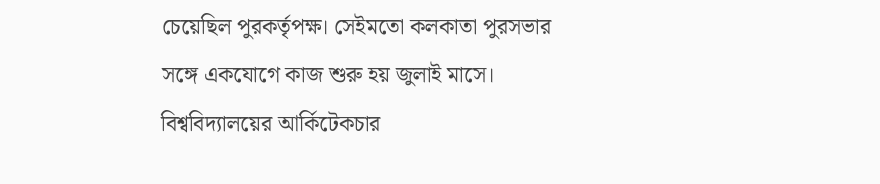চেয়েছিল পুরকর্তৃপক্ষ। সেইমতো কলকাতা পুরসভার সঙ্গে একযোগে কাজ শুরু হয় জুলাই মাসে। বিশ্ববিদ্যালয়ের আর্কিটেকচার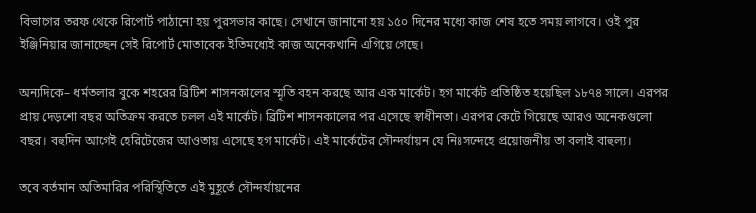বিভাগের তরফ থেকে রিপোর্ট পাঠানো হয় পুরসভার কাছে। সেখানে জানানো হয় ১৫০ দিনের মধ্যে কাজ শেষ হতে সময় লাগবে। ওই পুর ইঞ্জিনিয়ার জানাচ্ছেন সেই রিপোর্ট মোতাবেক ইতিমধ্যেই কাজ অনেকখানি এগিয়ে গেছে।

অন্যদিকে– ধর্মতলার বুকে শহরের ব্রিটিশ শাসনকালের স্মৃতি বহন করছে আর এক মার্কেট। হগ মার্কেট প্রতিষ্ঠিত হয়েছিল ১৮৭৪ সালে। এরপর প্রায় দেড়শো বছর অতিক্রম করতে চলল এই মার্কেট। ব্রিটিশ শাসনকালের পর এসেছে স্বাধীনতা। এরপর কেটে গিয়েছে আরও অনেকগুলো বছর। বহুদিন আগেই হেরিটেজের আওতায় এসেছে হগ মার্কেট। এই মার্কেটের সৌন্দর্যায়ন যে নিঃসন্দেহে প্রয়োজনীয় তা বলাই বাহুল্য।

তবে বর্তমান অতিমারির পরিস্থিতিতে এই মুহূর্তে সৌন্দর্যায়নের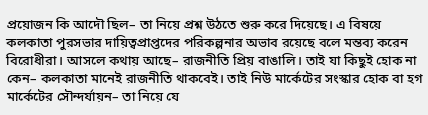প্রয়োজন কি আদৌ ছিল– তা নিয়ে প্রশ্ন উঠতে শুরু করে দিয়েছে। এ বিষয়ে কলকাতা পুরসভার দায়িত্বপ্রাপ্তদের পরিকল্পনার অভাব রয়েছে বলে মন্তব্য করেন বিরোধীরা। আসলে কথায় আছে– রাজনীতি প্রিয় বাঙালি। তাই যা কিছুই হোক না কেন– কলকাতা মানেই রাজনীতি থাকবেই। তাই নিউ মার্কেটের সংস্কার হোক বা হগ মার্কেটের সৌন্দর্যায়ন– তা নিয়ে যে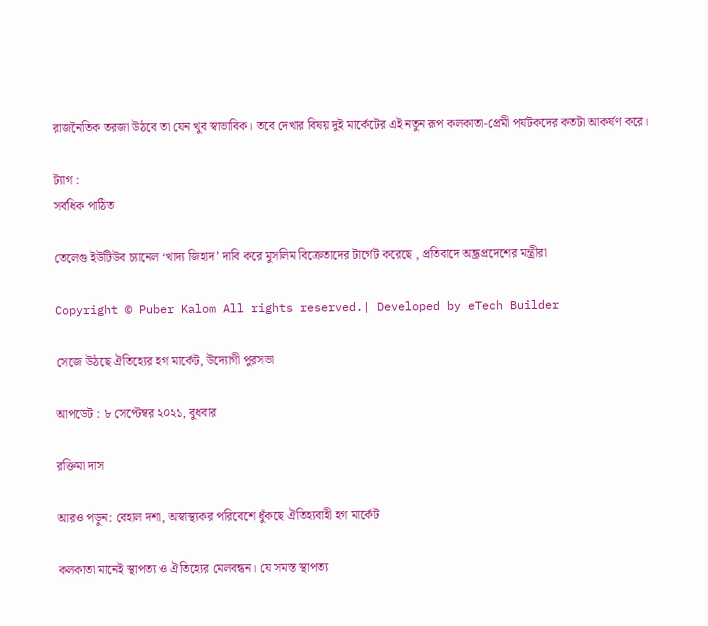রাজনৈতিক তরজা উঠবে তা যেন খুব স্বাভাবিক। তবে দেখার বিষয় দুই মার্কেটের এই নতুন রূপ কলকাতা-প্রেমী পর্যটকদের কতটা আকর্ষণ করে।

ট্যাগ :
সর্বধিক পাঠিত

তেলেগু ইউটিউব চ্যানেল ‘খাদ্য জিহাদ’ দাবি করে মুসলিম বিক্রেতাদের টার্গেট করেছে , প্রতিবাদে অন্ধ্রপ্রদেশের মন্ত্রীরা

Copyright © Puber Kalom All rights reserved.| Developed by eTech Builder

সেজে উঠছে ঐতিহ্যের হগ মার্কেট, উদ্যোগী পুরসভা

আপডেট : ৮ সেপ্টেম্বর ২০২১, বুধবার

রক্তিমা দাস

আরও পড়ুন: বেহাল দশা, অস্বাস্থ্যকর পরিবেশে ধুঁকছে ঐতিহ্যবাহী হগ মার্কেট

কলকাতা মানেই স্থাপত্য ও ঐতিহ্যের মেলবন্ধন। যে সমস্ত স্থাপত্য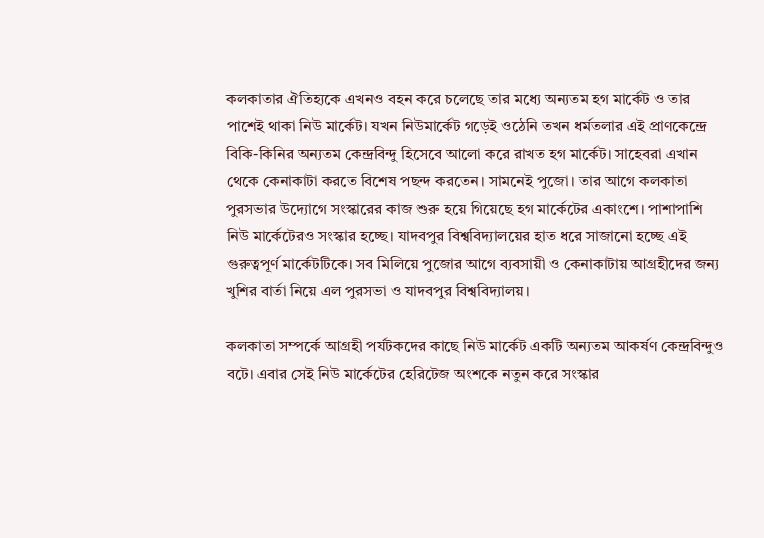কলকাতার ঐতিহ্যকে এখনও বহন করে চলেছে তার মধ্যে অন্যতম হগ মার্কেট ও তার পাশেই থাকা নিউ মার্কেট। যখন নিউমার্কেট গড়েই ওঠেনি তখন ধর্মতলার এই প্রাণকেন্দ্রে বিকি-কিনির অন্যতম কেন্দ্রবিন্দু হিসেবে আলো করে রাখত হগ মার্কেট। সাহেবরা এখান থেকে কেনাকাটা করতে বিশেষ পছন্দ করতেন। সামনেই পুজো। তার আগে কলকাতা পুরসভার উদ্যোগে সংস্কারের কাজ শুরু হয়ে গিয়েছে হগ মার্কেটের একাংশে। পাশাপাশি নিউ মার্কেটেরও সংস্কার হচ্ছে। যাদবপুর বিশ্ববিদ্যালয়ের হাত ধরে সাজানো হচ্ছে এই গুরুত্বপূর্ণ মার্কেটটিকে। সব মিলিয়ে পুজোর আগে ব্যবসায়ী ও কেনাকাটায় আগ্রহীদের জন্য খুশির বার্তা নিয়ে এল পুরসভা ও যাদবপুর বিশ্ববিদ্যালয়।

কলকাতা সম্পর্কে আগ্রহী পর্যটকদের কাছে নিউ মার্কেট একটি অন্যতম আকর্ষণ কেন্দ্রবিন্দুও বটে। এবার সেই নিউ মার্কেটের হেরিটেজ অংশকে নতুন করে সংস্কার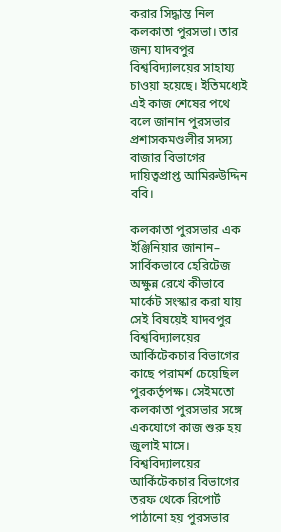করার সিদ্ধান্ত নিল কলকাতা পুরসভা। তার জন্য যাদবপুর বিশ্ববিদ্যালয়ের সাহায্য চাওয়া হয়েছে। ইতিমধ্যেই এই কাজ শেষের পথে বলে জানান পুরসভার প্রশাসকমণ্ডলীর সদস্য বাজার বিভাগের দায়িত্বপ্রাপ্ত আমিরুউদ্দিন ববি।

কলকাতা পুরসভার এক ইঞ্জিনিয়ার জানান– সার্বিকভাবে হেরিটেজ অক্ষুন্ন রেখে কীভাবে মার্কেট সংস্কার করা যায় সেই বিষয়েই যাদবপুর বিশ্ববিদ্যালয়ের আর্কিটেকচার বিভাগের কাছে পরামর্শ চেয়েছিল পুরকর্তৃপক্ষ। সেইমতো কলকাতা পুরসভার সঙ্গে একযোগে কাজ শুরু হয় জুলাই মাসে। বিশ্ববিদ্যালয়ের আর্কিটেকচার বিভাগের তরফ থেকে রিপোর্ট পাঠানো হয় পুরসভার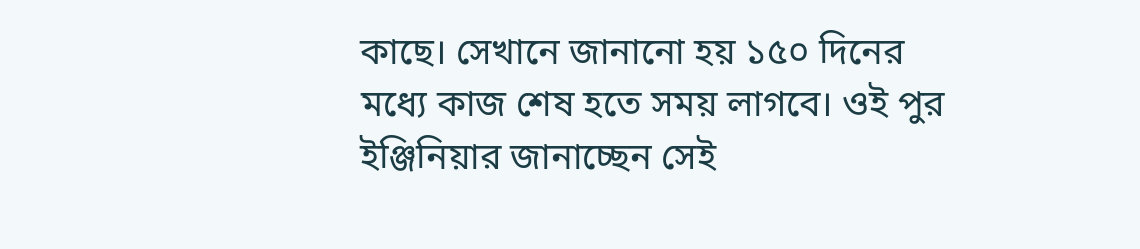কাছে। সেখানে জানানো হয় ১৫০ দিনের মধ্যে কাজ শেষ হতে সময় লাগবে। ওই পুর ইঞ্জিনিয়ার জানাচ্ছেন সেই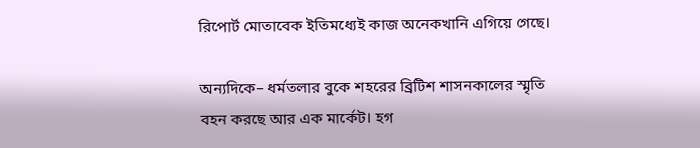রিপোর্ট মোতাবেক ইতিমধ্যেই কাজ অনেকখানি এগিয়ে গেছে।

অন্যদিকে– ধর্মতলার বুকে শহরের ব্রিটিশ শাসনকালের স্মৃতি বহন করছে আর এক মার্কেট। হগ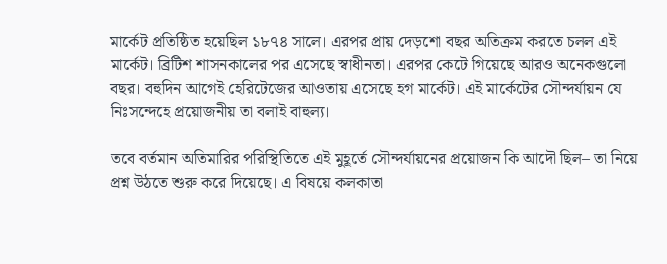মার্কেট প্রতিষ্ঠিত হয়েছিল ১৮৭৪ সালে। এরপর প্রায় দেড়শো বছর অতিক্রম করতে চলল এই মার্কেট। ব্রিটিশ শাসনকালের পর এসেছে স্বাধীনতা। এরপর কেটে গিয়েছে আরও অনেকগুলো বছর। বহুদিন আগেই হেরিটেজের আওতায় এসেছে হগ মার্কেট। এই মার্কেটের সৌন্দর্যায়ন যে নিঃসন্দেহে প্রয়োজনীয় তা বলাই বাহুল্য।

তবে বর্তমান অতিমারির পরিস্থিতিতে এই মুহূর্তে সৌন্দর্যায়নের প্রয়োজন কি আদৌ ছিল– তা নিয়ে প্রশ্ন উঠতে শুরু করে দিয়েছে। এ বিষয়ে কলকাতা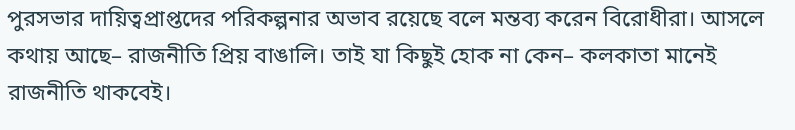পুরসভার দায়িত্বপ্রাপ্তদের পরিকল্পনার অভাব রয়েছে বলে মন্তব্য করেন বিরোধীরা। আসলে কথায় আছে– রাজনীতি প্রিয় বাঙালি। তাই যা কিছুই হোক না কেন– কলকাতা মানেই রাজনীতি থাকবেই।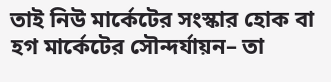তাই নিউ মার্কেটের সংস্কার হোক বা হগ মার্কেটের সৌন্দর্যায়ন– তা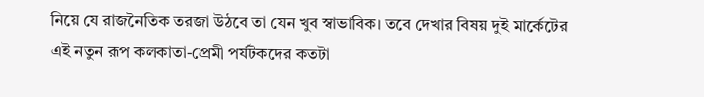নিয়ে যে রাজনৈতিক তরজা উঠবে তা যেন খুব স্বাভাবিক। তবে দেখার বিষয় দুই মার্কেটের এই নতুন রূপ কলকাতা-প্রেমী পর্যটকদের কতটা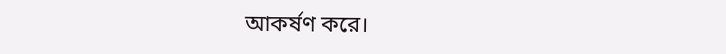আকর্ষণ করে।